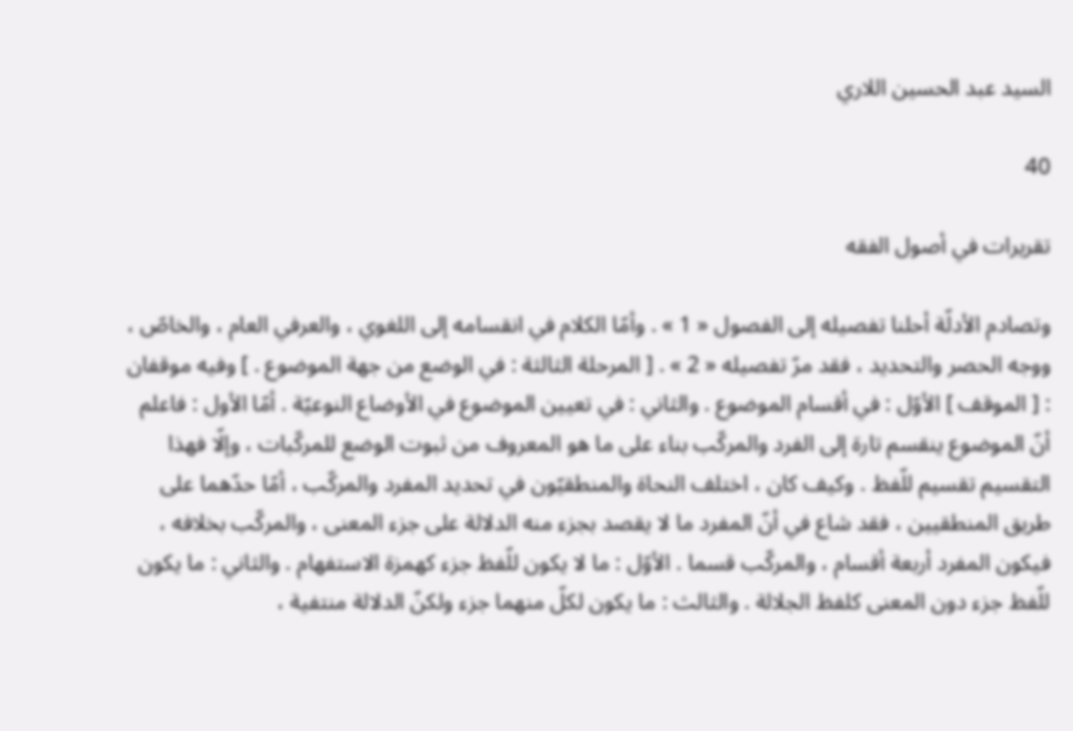السيد عبد الحسين اللاري

40

تقريرات في أصول الفقه

وتصادم الأدلّة أحلنا تفصيله إلى الفصول « 1 » . وأمّا الكلام في انقسامه إلى اللغوي ، والعرفي العام ، والخاصّ ، ووجه الحصر والتحديد ، فقد مرّ تفصيله « 2 » . [ المرحلة الثالثة : في الوضع من جهة الموضوع . ] وفيه موقفان : [ الموقف ] الأوّل : في أقسام الموضوع . والثاني : في تعيين الموضوع في الأوضاع النوعيّة . أمّا الأول : فاعلم أنّ الموضوع ينقسم تارة إلى الفرد والمركّب بناء على ما هو المعروف من ثبوت الوضع للمركّبات ، وإلّا فهذا التقسيم تقسيم للّفظ . وكيف كان ، اختلف النحاة والمنطقيّون في تحديد المفرد والمركّب ، أمّا حدّهما على طريق المنطقيين ، فقد شاع في أنّ المفرد ما لا يقصد بجزء منه الدلالة على جزء المعنى ، والمركّب بخلافه ، فيكون المفرد أربعة أقسام ، والمركّب قسما . الأوّل : ما لا يكون للّفظ جزء كهمزة الاستفهام . والثاني : ما يكون للّفظ جزء دون المعنى كلفظ الجلالة . والثالث : ما يكون لكلّ منهما جزء ولكنّ الدلالة منتفية ،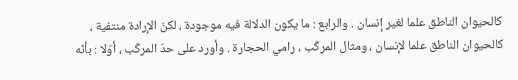كالحيوان الناطق علما لغير إنسان . والرابع : ما يكون الدلالة فيه موجودة ، لكنّ الإرادة منتفية ، كالحيوان الناطق علما لإنسان ، ومثال المركّب ، رامي الحجارة . وأورد على حدّ المركّب ، أوّلا : بأنّه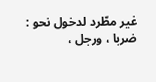غير مطّرد لدخول نحو : ضربا ، ورجل ،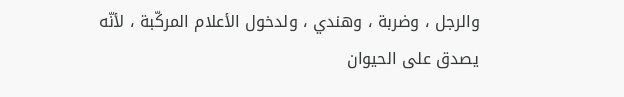والرجل ، وضربة ، وهندي ، ولدخول الأعلام المركّبة ، لأنّه يصدق على الحيوان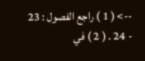--> ( 1 ) راجع الفصول : 23 - 24 . ( 2 ) في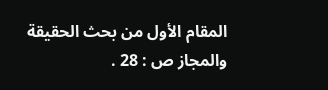المقام الأول من بحث الحقيقة والمجاز ص : 28 .